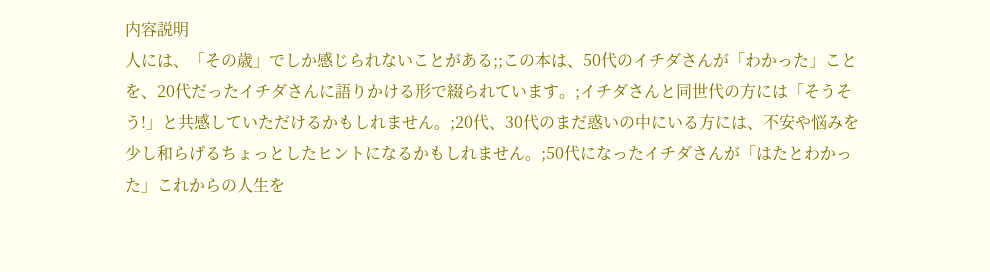内容説明
人には、「その歳」でしか感じられないことがある;;この本は、50代のイチダさんが「わかった」ことを、20代だったイチダさんに語りかける形で綴られています。;イチダさんと同世代の方には「そうそう!」と共感していただけるかもしれません。;20代、30代のまだ惑いの中にいる方には、不安や悩みを少し和らげるちょっとしたヒントになるかもしれません。;50代になったイチダさんが「はたとわかった」これからの人生を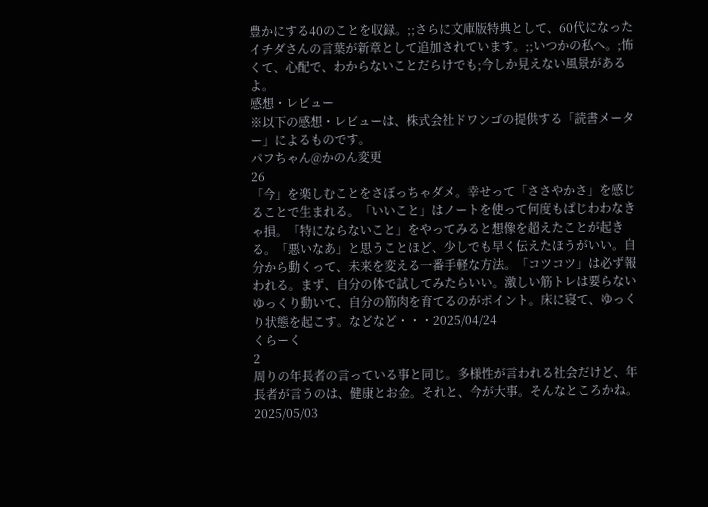豊かにする40のことを収録。;;さらに文庫版特典として、60代になったイチダさんの言葉が新章として追加されています。;;いつかの私へ。;怖くて、心配で、わからないことだらけでも;今しか見えない風景があるよ。
感想・レビュー
※以下の感想・レビューは、株式会社ドワンゴの提供する「読書メーター」によるものです。
パフちゃん@かのん変更
26
「今」を楽しむことをさぼっちゃダメ。幸せって「ささやかさ」を感じることで生まれる。「いいこと」はノートを使って何度もぱじわわなきゃ損。「特にならないこと」をやってみると想像を超えたことが起きる。「悪いなあ」と思うことほど、少しでも早く伝えたほうがいい。自分から動くって、未来を変える一番手軽な方法。「コツコツ」は必ず報われる。まず、自分の体で試してみたらいい。激しい筋トレは要らないゆっくり動いて、自分の筋肉を育てるのがポイント。床に寝て、ゆっくり状態を起こす。などなど・・・2025/04/24
くらーく
2
周りの年長者の言っている事と同じ。多様性が言われる社会だけど、年長者が言うのは、健康とお金。それと、今が大事。そんなところかね。2025/05/03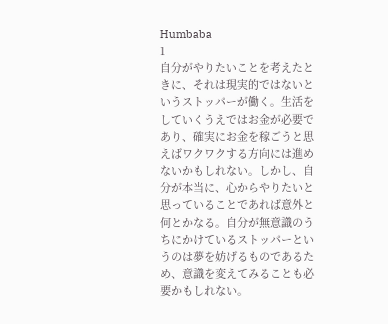Humbaba
1
自分がやりたいことを考えたときに、それは現実的ではないというストッパーが働く。生活をしていくうえではお金が必要であり、確実にお金を稼ごうと思えばワクワクする方向には進めないかもしれない。しかし、自分が本当に、心からやりたいと思っていることであれば意外と何とかなる。自分が無意識のうちにかけているストッパーというのは夢を妨げるものであるため、意識を変えてみることも必要かもしれない。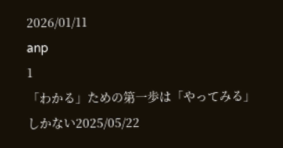2026/01/11
anp
1
「わかる」ための第一歩は「やってみる」しかない2025/05/22